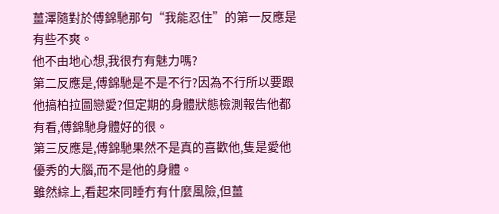薑澤隨對於傅錦馳那句“我能忍住”的第一反應是有些不爽。
他不由地心想,我很冇有魅力嗎?
第二反應是,傅錦馳是不是不行?因為不行所以要跟他搞柏拉圖戀愛?但定期的身體狀態檢測報告他都有看,傅錦馳身體好的很。
第三反應是,傅錦馳果然不是真的喜歡他,隻是愛他優秀的大腦,而不是他的身體。
雖然綜上,看起來同睡冇有什麼風險,但薑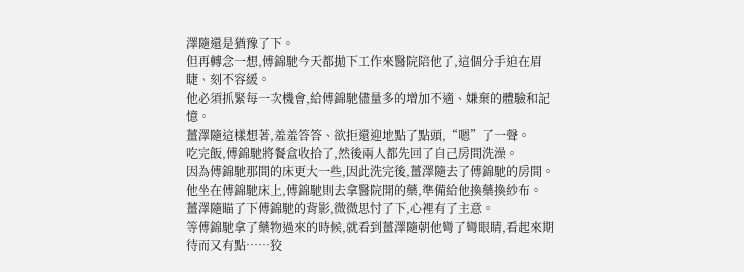澤隨還是猶豫了下。
但再轉念一想,傅錦馳今天都拋下工作來醫院陪他了,這個分手迫在眉睫、刻不容緩。
他必須抓緊每一次機會,給傅錦馳儘量多的增加不適、嫌棄的體驗和記憶。
薑澤隨這樣想著,羞羞答答、欲拒還迎地點了點頭,“嗯”了一聲。
吃完飯,傅錦馳將餐盒收拾了,然後兩人都先回了自己房間洗澡。
因為傅錦馳那間的床更大一些,因此洗完後,薑澤隨去了傅錦馳的房間。
他坐在傅錦馳床上,傅錦馳則去拿醫院開的藥,準備給他換藥換紗布。
薑澤隨瞄了下傅錦馳的背影,微微思忖了下,心裡有了主意。
等傅錦馳拿了藥物過來的時候,就看到薑澤隨朝他彎了彎眼睛,看起來期待而又有點……狡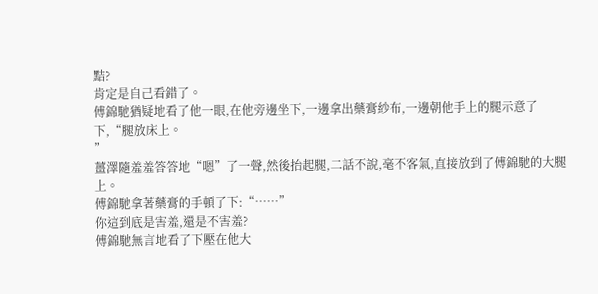黠?
肯定是自己看錯了。
傅錦馳猶疑地看了他一眼,在他旁邊坐下,一邊拿出藥膏紗布,一邊朝他手上的腿示意了下,“腿放床上。
”
薑澤隨羞羞答答地“嗯”了一聲,然後抬起腿,二話不說,毫不客氣,直接放到了傅錦馳的大腿上。
傅錦馳拿著藥膏的手頓了下:“……”
你這到底是害羞,還是不害羞?
傅錦馳無言地看了下壓在他大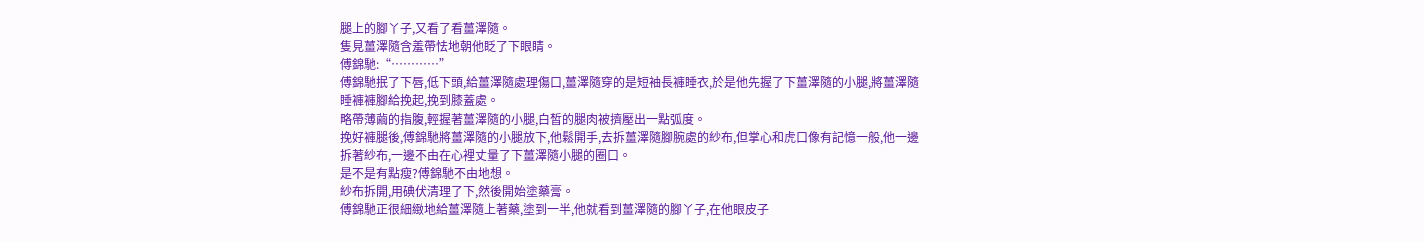腿上的腳丫子,又看了看薑澤隨。
隻見薑澤隨含羞帶怯地朝他眨了下眼睛。
傅錦馳:“…………”
傅錦馳抿了下唇,低下頭,給薑澤隨處理傷口,薑澤隨穿的是短袖長褲睡衣,於是他先握了下薑澤隨的小腿,將薑澤隨睡褲褲腳給挽起,挽到膝蓋處。
略帶薄繭的指腹,輕握著薑澤隨的小腿,白皙的腿肉被擠壓出一點弧度。
挽好褲腿後,傅錦馳將薑澤隨的小腿放下,他鬆開手,去拆薑澤隨腳腕處的紗布,但掌心和虎口像有記憶一般,他一邊拆著紗布,一邊不由在心裡丈量了下薑澤隨小腿的圈口。
是不是有點瘦?傅錦馳不由地想。
紗布拆開,用碘伏清理了下,然後開始塗藥膏。
傅錦馳正很細緻地給薑澤隨上著藥,塗到一半,他就看到薑澤隨的腳丫子,在他眼皮子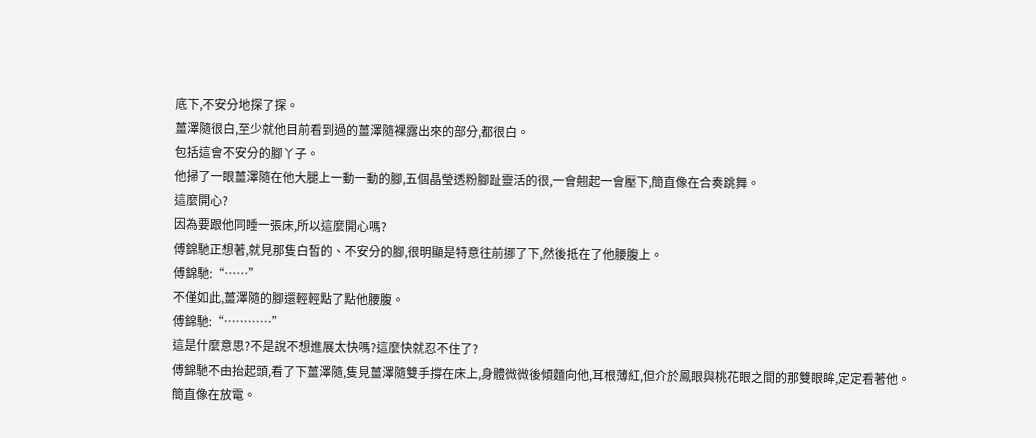底下,不安分地探了探。
薑澤隨很白,至少就他目前看到過的薑澤隨裸露出來的部分,都很白。
包括這會不安分的腳丫子。
他掃了一眼薑澤隨在他大腿上一動一動的腳,五個晶瑩透粉腳趾靈活的很,一會翹起一會壓下,簡直像在合奏跳舞。
這麼開心?
因為要跟他同睡一張床,所以這麼開心嗎?
傅錦馳正想著,就見那隻白皙的、不安分的腳,很明顯是特意往前挪了下,然後抵在了他腰腹上。
傅錦馳:“……”
不僅如此,薑澤隨的腳還輕輕點了點他腰腹。
傅錦馳:“…………”
這是什麼意思?不是說不想進展太快嗎?這麼快就忍不住了?
傅錦馳不由抬起頭,看了下薑澤隨,隻見薑澤隨雙手撐在床上,身體微微後傾麵向他,耳根薄紅,但介於鳳眼與桃花眼之間的那雙眼眸,定定看著他。
簡直像在放電。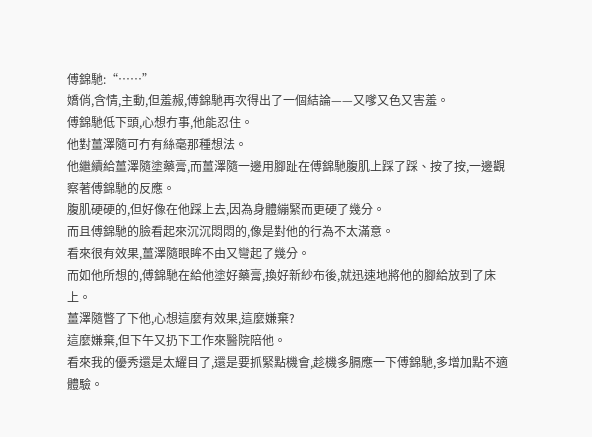傅錦馳:“……”
嬌俏,含情,主動,但羞赧,傅錦馳再次得出了一個結論——又嗲又色又害羞。
傅錦馳低下頭,心想冇事,他能忍住。
他對薑澤隨可冇有絲毫那種想法。
他繼續給薑澤隨塗藥膏,而薑澤隨一邊用腳趾在傅錦馳腹肌上踩了踩、按了按,一邊觀察著傅錦馳的反應。
腹肌硬硬的,但好像在他踩上去,因為身體繃緊而更硬了幾分。
而且傅錦馳的臉看起來沉沉悶悶的,像是對他的行為不太滿意。
看來很有效果,薑澤隨眼眸不由又彎起了幾分。
而如他所想的,傅錦馳在給他塗好藥膏,換好新紗布後,就迅速地將他的腳給放到了床上。
薑澤隨瞥了下他,心想這麼有效果,這麼嫌棄?
這麼嫌棄,但下午又扔下工作來醫院陪他。
看來我的優秀還是太耀目了,還是要抓緊點機會,趁機多膈應一下傅錦馳,多增加點不適體驗。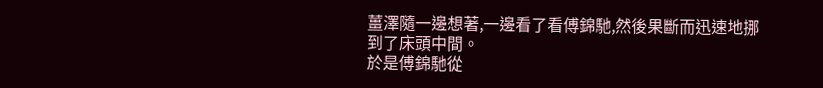薑澤隨一邊想著,一邊看了看傅錦馳,然後果斷而迅速地挪到了床頭中間。
於是傅錦馳從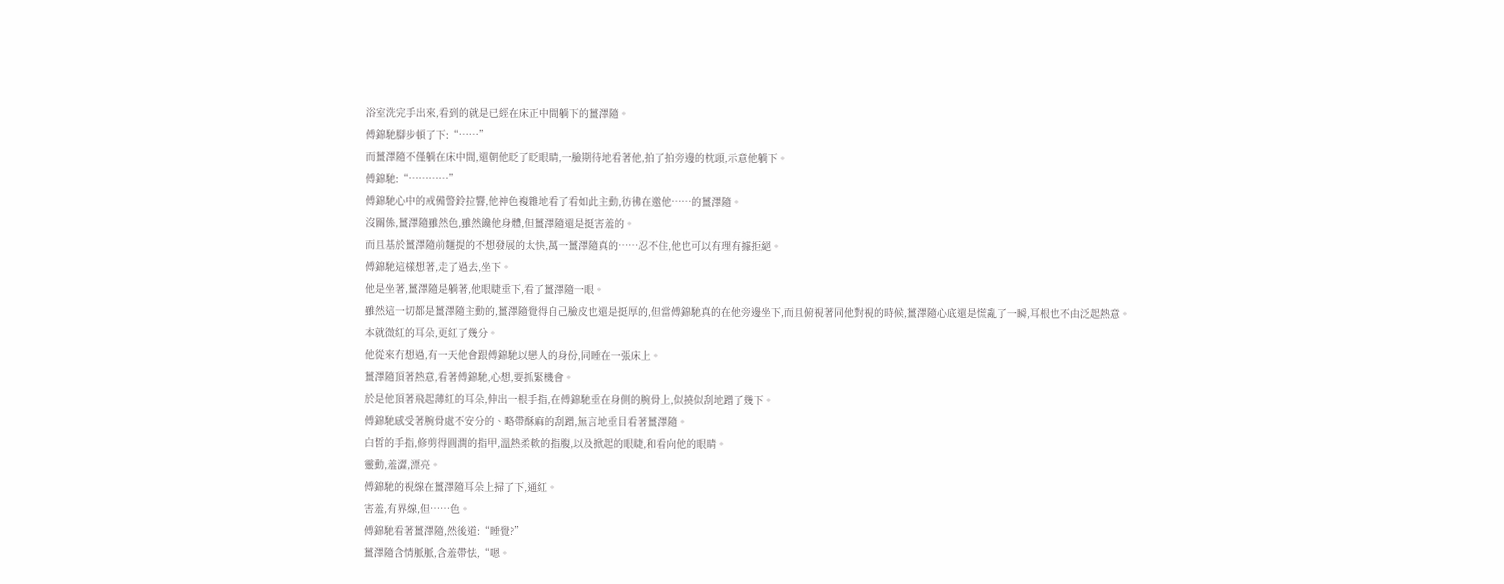浴室洗完手出來,看到的就是已經在床正中間躺下的薑澤隨。
傅錦馳腳步頓了下:“……”
而薑澤隨不僅躺在床中間,還朝他眨了眨眼睛,一臉期待地看著他,拍了拍旁邊的枕頭,示意他躺下。
傅錦馳:“…………”
傅錦馳心中的戒備警鈴拉響,他神色複雜地看了看如此主動,彷彿在邀他……的薑澤隨。
沒關係,薑澤隨雖然色,雖然饞他身體,但薑澤隨還是挺害羞的。
而且基於薑澤隨前麵提的不想發展的太快,萬一薑澤隨真的……忍不住,他也可以有理有據拒絕。
傅錦馳這樣想著,走了過去,坐下。
他是坐著,薑澤隨是躺著,他眼睫垂下,看了薑澤隨一眼。
雖然這一切都是薑澤隨主動的,薑澤隨覺得自己臉皮也還是挺厚的,但當傅錦馳真的在他旁邊坐下,而且俯視著同他對視的時候,薑澤隨心底還是慌亂了一瞬,耳根也不由泛起熱意。
本就微紅的耳朵,更紅了幾分。
他從來冇想過,有一天他會跟傅錦馳以戀人的身份,同睡在一張床上。
薑澤隨頂著熱意,看著傅錦馳,心想,要抓緊機會。
於是他頂著飛起薄紅的耳朵,伸出一根手指,在傅錦馳垂在身側的腕骨上,似撓似刮地蹭了幾下。
傅錦馳感受著腕骨處不安分的、略帶酥麻的刮蹭,無言地垂目看著薑澤隨。
白皙的手指,修剪得圓潤的指甲,溫熱柔軟的指腹,以及掀起的眼睫,和看向他的眼睛。
靈動,羞澀,漂亮。
傅錦馳的視線在薑澤隨耳朵上掃了下,通紅。
害羞,有界線,但……色。
傅錦馳看著薑澤隨,然後道:“睡覺?”
薑澤隨含情脈脈,含羞帶怯,“嗯。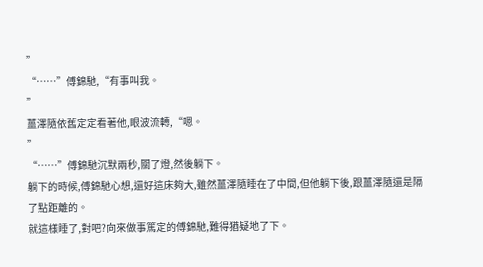”
“……”傅錦馳,“有事叫我。
”
薑澤隨依舊定定看著他,眼波流轉,“嗯。
”
“……”傅錦馳沉默兩秒,關了燈,然後躺下。
躺下的時候,傅錦馳心想,還好這床夠大,雖然薑澤隨睡在了中間,但他躺下後,跟薑澤隨還是隔了點距離的。
就這樣睡了,對吧?向來做事篤定的傅錦馳,難得猶疑地了下。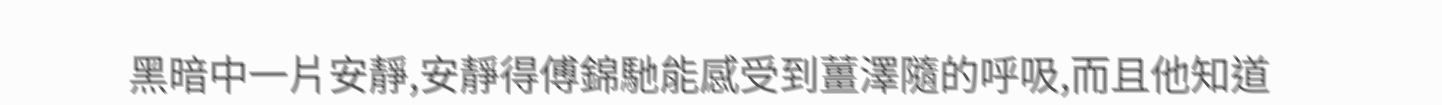黑暗中一片安靜,安靜得傅錦馳能感受到薑澤隨的呼吸,而且他知道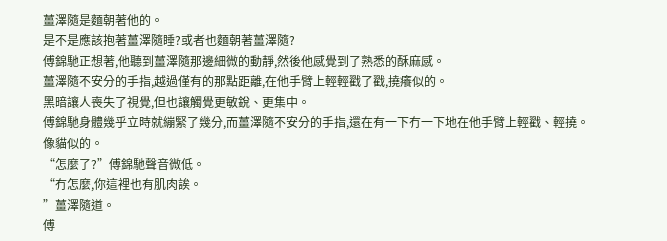薑澤隨是麵朝著他的。
是不是應該抱著薑澤隨睡?或者也麵朝著薑澤隨?
傅錦馳正想著,他聽到薑澤隨那邊細微的動靜,然後他感覺到了熟悉的酥麻感。
薑澤隨不安分的手指,越過僅有的那點距離,在他手臂上輕輕戳了戳,撓癢似的。
黑暗讓人喪失了視覺,但也讓觸覺更敏銳、更集中。
傅錦馳身體幾乎立時就繃緊了幾分,而薑澤隨不安分的手指,還在有一下冇一下地在他手臂上輕戳、輕撓。
像貓似的。
“怎麼了?”傅錦馳聲音微低。
“冇怎麼,你這裡也有肌肉誒。
”薑澤隨道。
傅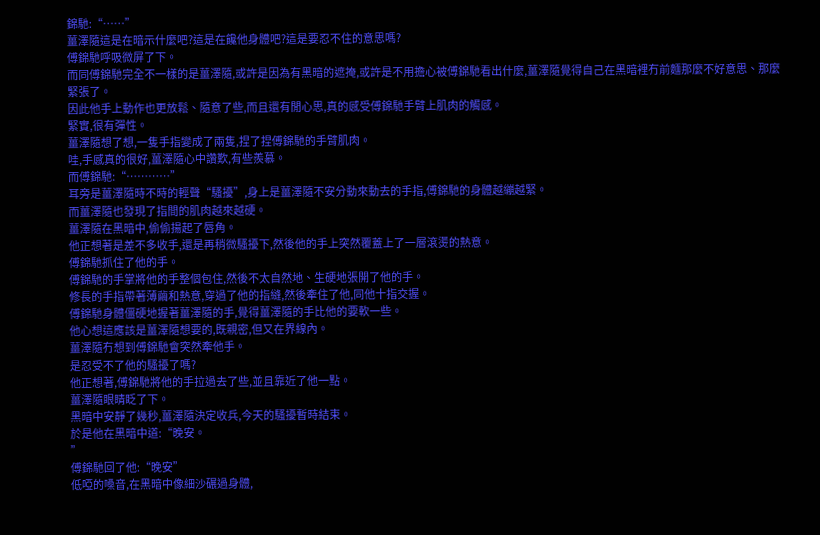錦馳:“……”
薑澤隨這是在暗示什麼吧?這是在饞他身體吧?這是要忍不住的意思嗎?
傅錦馳呼吸微屏了下。
而同傅錦馳完全不一樣的是薑澤隨,或許是因為有黑暗的遮掩,或許是不用擔心被傅錦馳看出什麼,薑澤隨覺得自己在黑暗裡冇前麵那麼不好意思、那麼緊張了。
因此他手上動作也更放鬆、隨意了些,而且還有閒心思,真的感受傅錦馳手臂上肌肉的觸感。
緊實,很有彈性。
薑澤隨想了想,一隻手指變成了兩隻,捏了捏傅錦馳的手臂肌肉。
哇,手感真的很好,薑澤隨心中讚歎,有些羨慕。
而傅錦馳:“…………”
耳旁是薑澤隨時不時的輕聲“騷擾”,身上是薑澤隨不安分動來動去的手指,傅錦馳的身體越繃越緊。
而薑澤隨也發現了指間的肌肉越來越硬。
薑澤隨在黑暗中,偷偷揚起了唇角。
他正想著是差不多收手,還是再稍微騷擾下,然後他的手上突然覆蓋上了一層滾燙的熱意。
傅錦馳抓住了他的手。
傅錦馳的手掌將他的手整個包住,然後不太自然地、生硬地張開了他的手。
修長的手指帶著薄繭和熱意,穿過了他的指縫,然後牽住了他,同他十指交握。
傅錦馳身體僵硬地握著薑澤隨的手,覺得薑澤隨的手比他的要軟一些。
他心想這應該是薑澤隨想要的,既親密,但又在界線內。
薑澤隨冇想到傅錦馳會突然牽他手。
是忍受不了他的騷擾了嗎?
他正想著,傅錦馳將他的手拉過去了些,並且靠近了他一點。
薑澤隨眼睛眨了下。
黑暗中安靜了幾秒,薑澤隨決定收兵,今天的騷擾暫時結束。
於是他在黑暗中道:“晚安。
”
傅錦馳回了他:“晚安”
低啞的嗓音,在黑暗中像細沙碾過身體,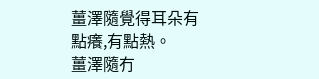薑澤隨覺得耳朵有點癢,有點熱。
薑澤隨冇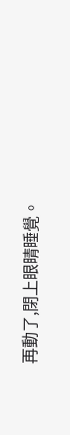再動了,閉上眼睛睡覺。